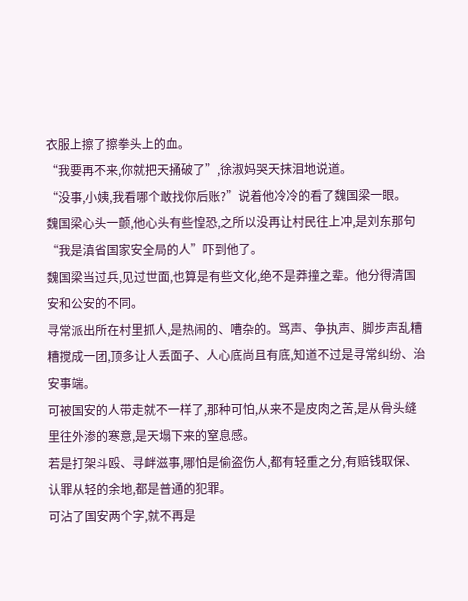衣服上擦了擦拳头上的血。
“我要再不来,你就把天捅破了”,徐淑妈哭天抹泪地说道。
“没事,小姨,我看哪个敢找你后账?”说着他冷冷的看了魏国梁一眼。
魏国梁心头一颤,他心头有些惶恐,之所以没再让村民往上冲,是刘东那句“我是滇省国家安全局的人”吓到他了。
魏国梁当过兵,见过世面,也算是有些文化,绝不是莽撞之辈。他分得清国安和公安的不同。
寻常派出所在村里抓人,是热闹的、嘈杂的。骂声、争执声、脚步声乱糟糟搅成一团,顶多让人丢面子、人心底尚且有底,知道不过是寻常纠纷、治安事端。
可被国安的人带走就不一样了,那种可怕,从来不是皮肉之苦,是从骨头缝里往外渗的寒意,是天塌下来的窒息感。
若是打架斗殴、寻衅滋事,哪怕是偷盗伤人,都有轻重之分,有赔钱取保、认罪从轻的余地,都是普通的犯罪。
可沾了国安两个字,就不再是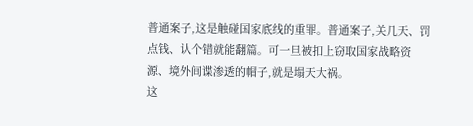普通案子,这是触碰国家底线的重罪。普通案子,关几天、罚点钱、认个错就能翻篇。可一旦被扣上窃取国家战略资源、境外间谍渗透的帽子,就是塌天大祸。
这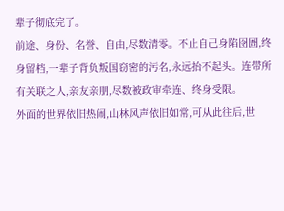辈子彻底完了。
前途、身份、名誉、自由,尽数清零。不止自己身陷囹圄,终身留档,一辈子背负叛国窃密的污名,永远抬不起头。连带所有关联之人,亲友亲朋,尽数被政审牵连、终身受限。
外面的世界依旧热闹,山林风声依旧如常,可从此往后,世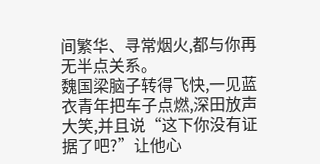间繁华、寻常烟火,都与你再无半点关系。
魏国梁脑子转得飞快,一见蓝衣青年把车子点燃,深田放声大笑,并且说“这下你没有证据了吧?”让他心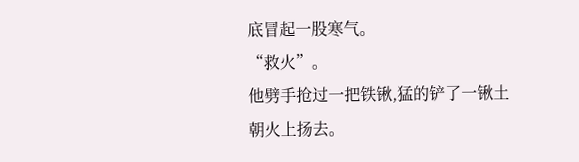底冒起一股寒气。
“救火”。
他劈手抢过一把铁锹,猛的铲了一锹土朝火上扬去。